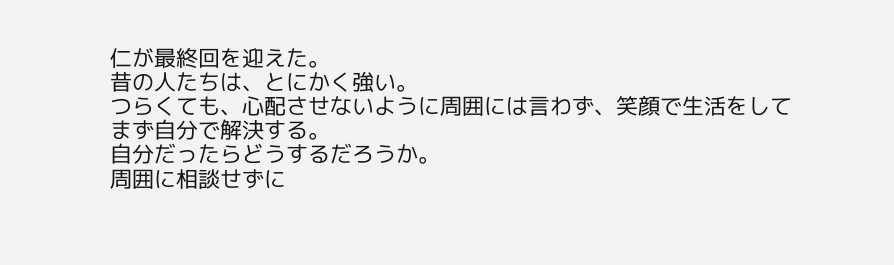仁が最終回を迎えた。
昔の人たちは、とにかく強い。
つらくても、心配させないように周囲には言わず、笑顔で生活をして
まず自分で解決する。
自分だったらどうするだろうか。
周囲に相談せずに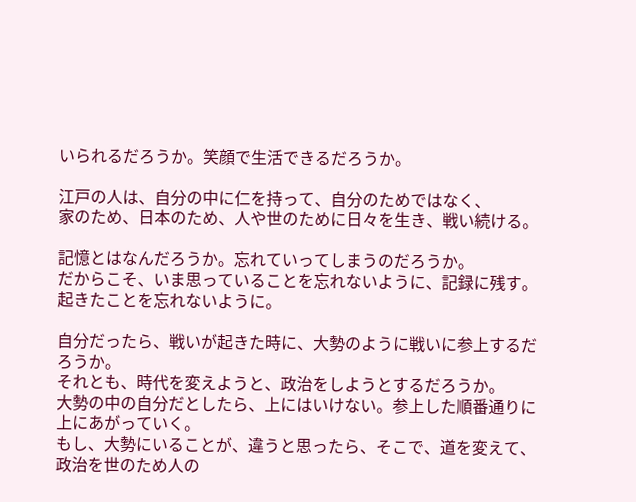いられるだろうか。笑顔で生活できるだろうか。

江戸の人は、自分の中に仁を持って、自分のためではなく、
家のため、日本のため、人や世のために日々を生き、戦い続ける。

記憶とはなんだろうか。忘れていってしまうのだろうか。
だからこそ、いま思っていることを忘れないように、記録に残す。
起きたことを忘れないように。

自分だったら、戦いが起きた時に、大勢のように戦いに参上するだろうか。
それとも、時代を変えようと、政治をしようとするだろうか。
大勢の中の自分だとしたら、上にはいけない。参上した順番通りに上にあがっていく。
もし、大勢にいることが、違うと思ったら、そこで、道を変えて、
政治を世のため人の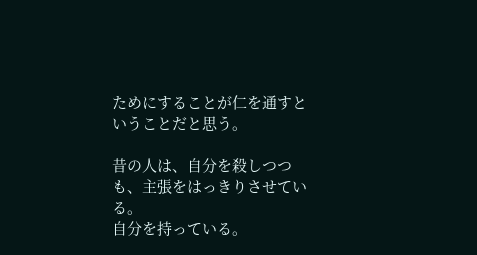ためにすることが仁を通すということだと思う。

昔の人は、自分を殺しつつも、主張をはっきりさせている。
自分を持っている。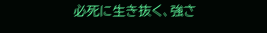必死に生き抜く、強さ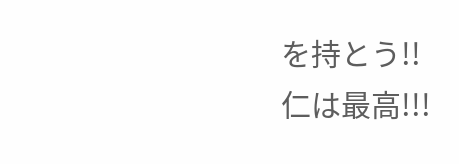を持とう!!
仁は最高!!!